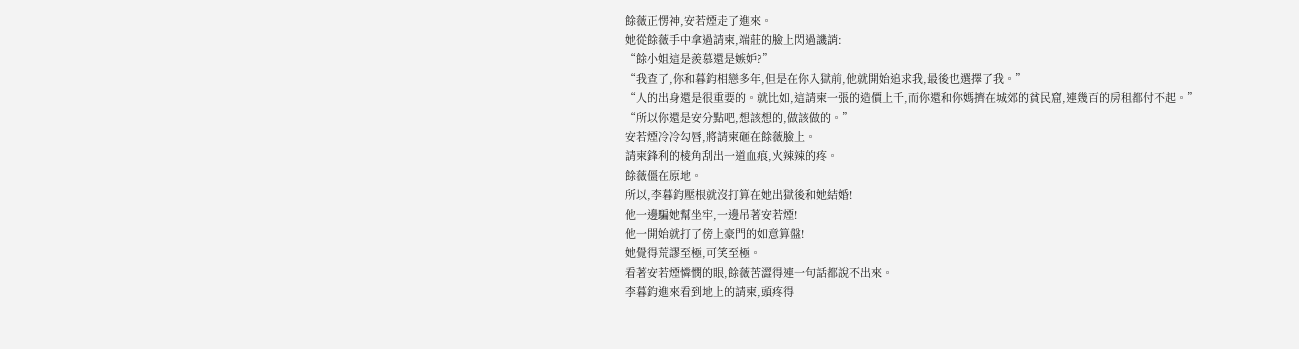餘薇正愣神,安若煙走了進來。
她從餘薇手中拿過請柬,端莊的臉上閃過譏誚:
“餘小姐這是羨慕還是嫉妒?”
“我查了,你和暮鈞相戀多年,但是在你入獄前,他就開始追求我,最後也選擇了我。”
“人的出身還是很重要的。就比如,這請柬一張的造價上千,而你還和你媽擠在城郊的貧民窟,連幾百的房租都付不起。”
“所以你還是安分點吧,想該想的,做該做的。”
安若煙冷冷勾唇,將請柬砸在餘薇臉上。
請柬鋒利的棱角刮出一道血痕,火辣辣的疼。
餘薇僵在原地。
所以,李暮鈞壓根就沒打算在她出獄後和她結婚!
他一邊騙她幫坐牢,一邊吊著安若煙!
他一開始就打了傍上豪門的如意算盤!
她覺得荒謬至極,可笑至極。
看著安若煙憐憫的眼,餘薇苦澀得連一句話都說不出來。
李暮鈞進來看到地上的請柬,頭疼得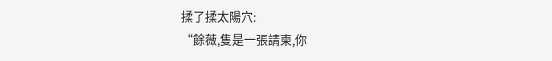揉了揉太陽穴:
“餘薇,隻是一張請柬,你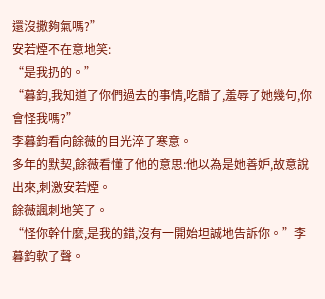還沒撒夠氣嗎?”
安若煙不在意地笑:
“是我扔的。”
“暮鈞,我知道了你們過去的事情,吃醋了,羞辱了她幾句,你會怪我嗎?”
李暮鈞看向餘薇的目光淬了寒意。
多年的默契,餘薇看懂了他的意思:他以為是她善妒,故意說出來,刺激安若煙。
餘薇諷刺地笑了。
“怪你幹什麼,是我的錯,沒有一開始坦誠地告訴你。”李暮鈞軟了聲。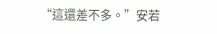“這還差不多。”安若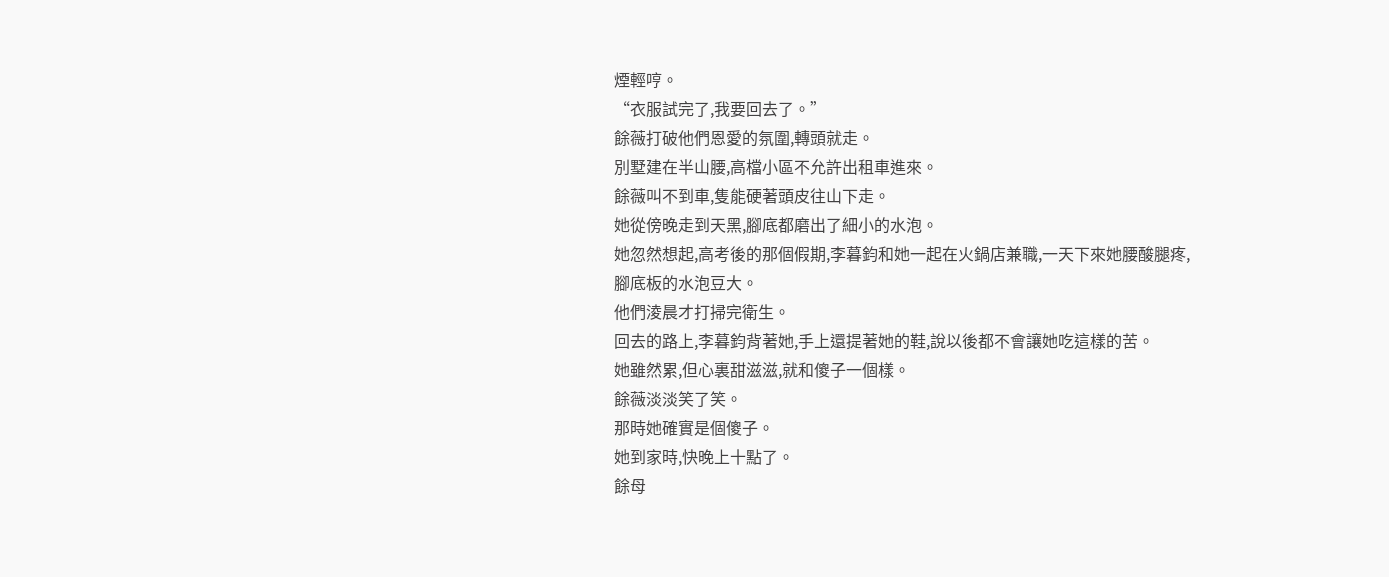煙輕哼。
“衣服試完了,我要回去了。”
餘薇打破他們恩愛的氛圍,轉頭就走。
別墅建在半山腰,高檔小區不允許出租車進來。
餘薇叫不到車,隻能硬著頭皮往山下走。
她從傍晚走到天黑,腳底都磨出了細小的水泡。
她忽然想起,高考後的那個假期,李暮鈞和她一起在火鍋店兼職,一天下來她腰酸腿疼,腳底板的水泡豆大。
他們淩晨才打掃完衛生。
回去的路上,李暮鈞背著她,手上還提著她的鞋,說以後都不會讓她吃這樣的苦。
她雖然累,但心裏甜滋滋,就和傻子一個樣。
餘薇淡淡笑了笑。
那時她確實是個傻子。
她到家時,快晚上十點了。
餘母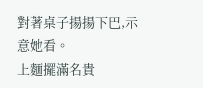對著桌子揚揚下巴,示意她看。
上麵擺滿名貴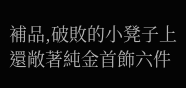補品,破敗的小凳子上還敞著純金首飾六件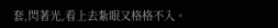套,閃著光,看上去紮眼又格格不入。